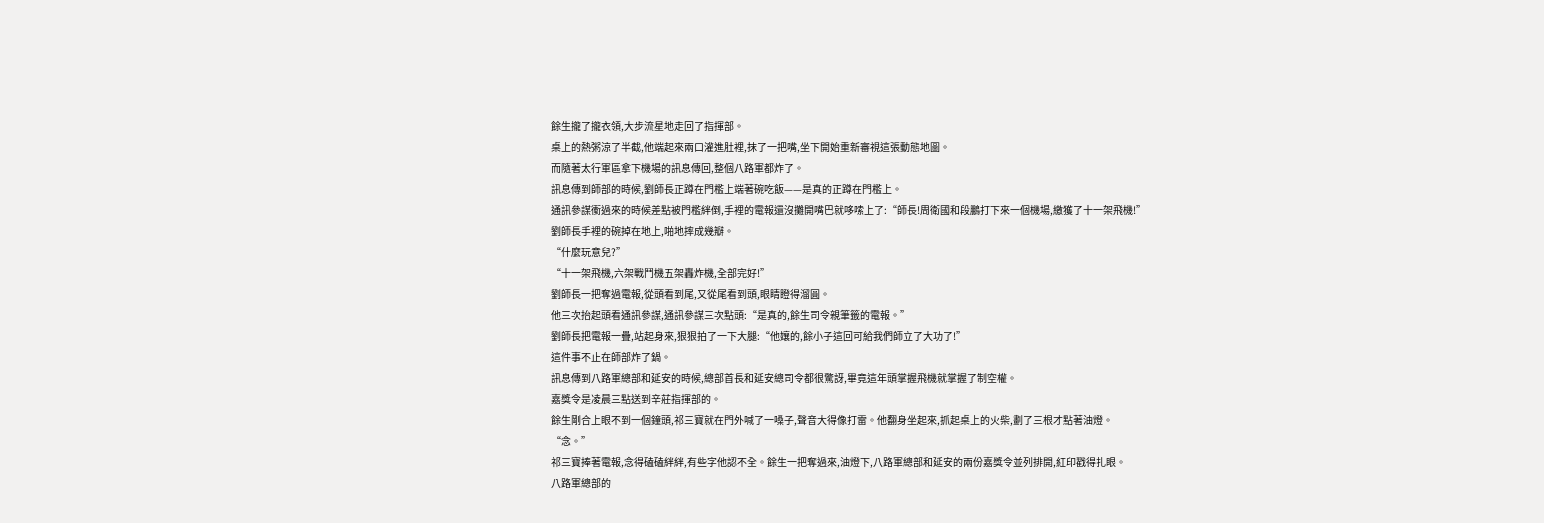餘生攏了攏衣領,大步流星地走回了指揮部。
桌上的熱粥涼了半截,他端起來兩口灌進肚裡,抹了一把嘴,坐下開始重新審視這張動態地圖。
而隨著太行軍區拿下機場的訊息傳回,整個八路軍都炸了。
訊息傳到師部的時候,劉師長正蹲在門檻上端著碗吃飯——是真的正蹲在門檻上。
通訊參謀衝過來的時候差點被門檻絆倒,手裡的電報還沒攤開嘴巴就哆嗦上了:“師長!周衛國和段鵬打下來一個機場,繳獲了十一架飛機!”
劉師長手裡的碗掉在地上,啪地摔成幾瓣。
“什麼玩意兒?”
“十一架飛機,六架戰鬥機五架轟炸機,全部完好!”
劉師長一把奪過電報,從頭看到尾,又從尾看到頭,眼睛瞪得溜圓。
他三次抬起頭看通訊參謀,通訊參謀三次點頭:“是真的,餘生司令親筆籤的電報。”
劉師長把電報一疊,站起身來,狠狠拍了一下大腿:“他孃的,餘小子這回可給我們師立了大功了!”
這件事不止在師部炸了鍋。
訊息傳到八路軍總部和延安的時候,總部首長和延安總司令都很驚訝,畢竟這年頭掌握飛機就掌握了制空權。
嘉獎令是凌晨三點送到辛莊指揮部的。
餘生剛合上眼不到一個鐘頭,祁三寶就在門外喊了一嗓子,聲音大得像打雷。他翻身坐起來,抓起桌上的火柴,劃了三根才點著油燈。
“念。”
祁三寶捧著電報,念得磕磕絆絆,有些字他認不全。餘生一把奪過來,油燈下,八路軍總部和延安的兩份嘉獎令並列排開,紅印戳得扎眼。
八路軍總部的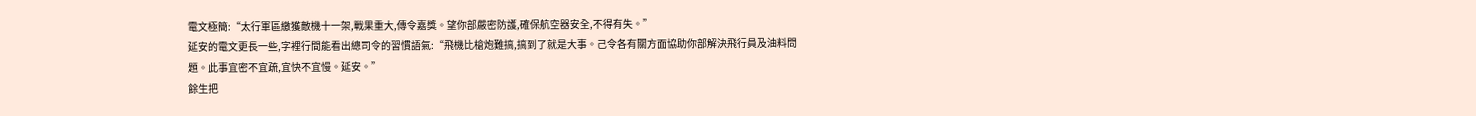電文極簡:“太行軍區繳獲敵機十一架,戰果重大,傳令嘉獎。望你部嚴密防護,確保航空器安全,不得有失。”
延安的電文更長一些,字裡行間能看出總司令的習慣語氣:“飛機比槍炮難搞,搞到了就是大事。己令各有關方面協助你部解決飛行員及油料問題。此事宜密不宜疏,宜快不宜慢。延安。”
餘生把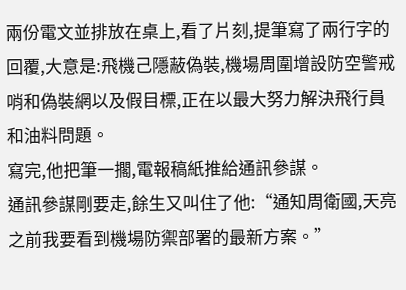兩份電文並排放在桌上,看了片刻,提筆寫了兩行字的回覆,大意是:飛機己隱蔽偽裝,機場周圍增設防空警戒哨和偽裝網以及假目標,正在以最大努力解決飛行員和油料問題。
寫完,他把筆一擱,電報稿紙推給通訊參謀。
通訊參謀剛要走,餘生又叫住了他:“通知周衛國,天亮之前我要看到機場防禦部署的最新方案。”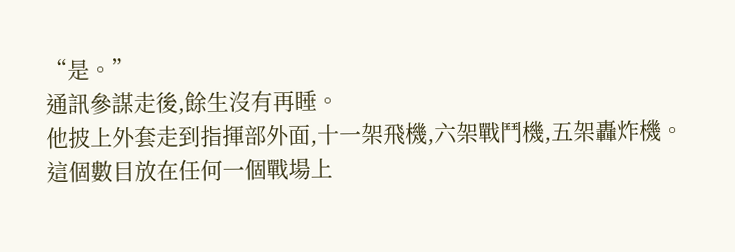“是。”
通訊參謀走後,餘生沒有再睡。
他披上外套走到指揮部外面,十一架飛機,六架戰鬥機,五架轟炸機。
這個數目放在任何一個戰場上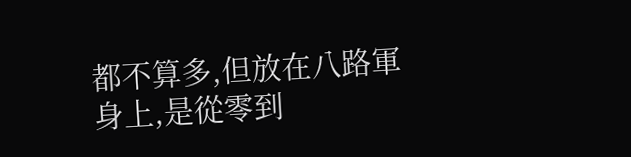都不算多,但放在八路軍身上,是從零到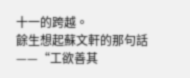十一的跨越。
餘生想起蘇文軒的那句話——“工欲善其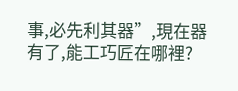事,必先利其器”,現在器有了,能工巧匠在哪裡?